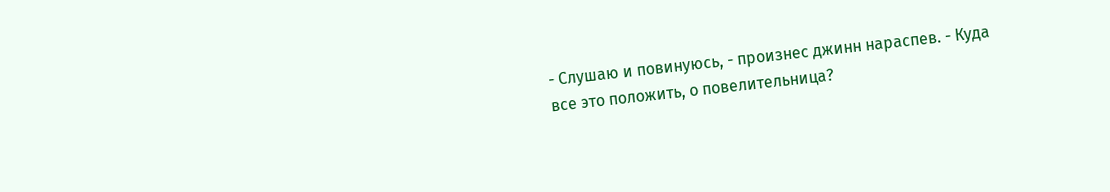- Слушаю и повинуюсь, - произнес джинн нараспев. - Куда все это положить, о повелительница?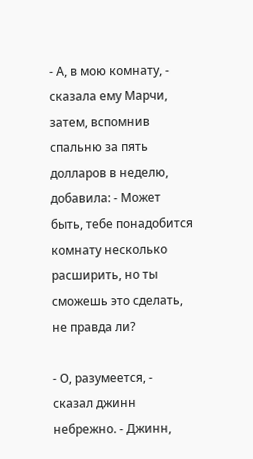- А, в мою комнату, - сказала ему Марчи, затем, вспомнив спальню за пять долларов в неделю, добавила: - Может быть, тебе понадобится комнату несколько расширить, но ты сможешь это сделать, не правда ли?

- О, разумеется, - сказал джинн небрежно. - Джинн,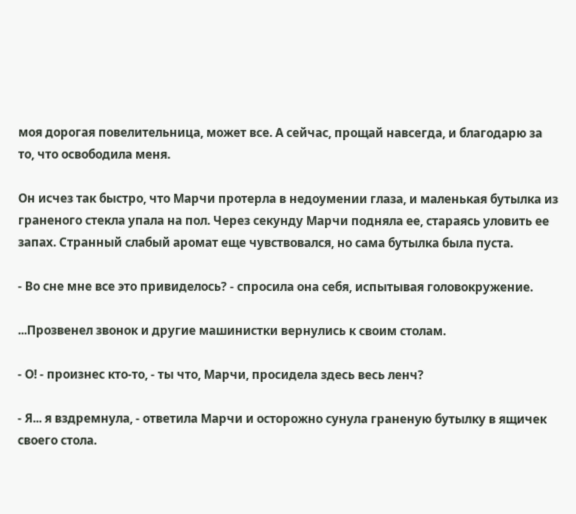моя дорогая повелительница, может все. А сейчас, прощай навсегда, и благодарю за то, что освободила меня.

Он исчез так быстро, что Марчи протерла в недоумении глаза, и маленькая бутылка из граненого стекла упала на пол. Через секунду Марчи подняла ее, стараясь уловить ее запах. Странный слабый аромат еще чувствовался, но сама бутылка была пуста.

- Во сне мне все это привиделось? - спросила она себя, испытывая головокружение.

...Прозвенел звонок и другие машинистки вернулись к своим столам.

- О! - произнес кто-то, - ты что, Марчи, просидела здесь весь ленч?

- Я... я вздремнула, - ответила Марчи и осторожно сунула граненую бутылку в ящичек своего стола.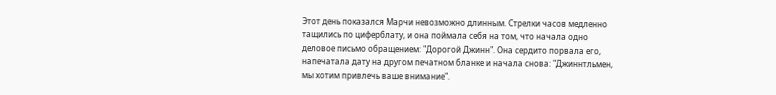Этот день показался Марчи невозможно длинным. Стрелки часов медленно тащились по циферблату, и она поймала себя на том, что начала одно деловое письмо обращением: "Дорогой Джинн". Она сердито порвала его, напечатала дату на другом печатном бланке и начала снова: "Джиннтльмен, мы хотим привлечь ваше внимание".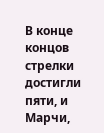В конце концов стрелки достигли пяти, и Марчи,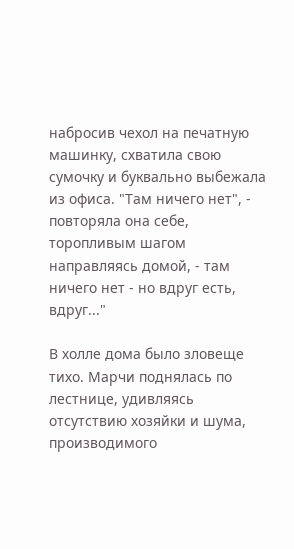набросив чехол на печатную машинку, схватила свою сумочку и буквально выбежала из офиса. "Там ничего нет", - повторяла она себе, торопливым шагом направляясь домой, - там ничего нет - но вдруг есть, вдруг..."

В холле дома было зловеще тихо. Марчи поднялась по лестнице, удивляясь отсутствию хозяйки и шума, производимого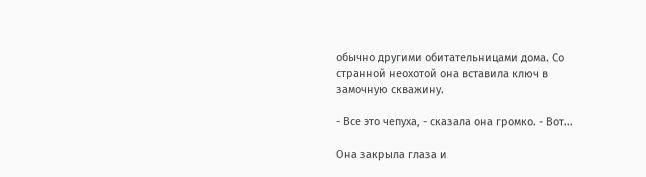обычно другими обитательницами дома. Со странной неохотой она вставила ключ в замочную скважину.

- Все это чепуха, - сказала она громко. - Вот...

Она закрыла глаза и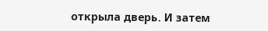открыла дверь. И затем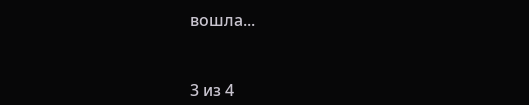вошла...



3 из 4